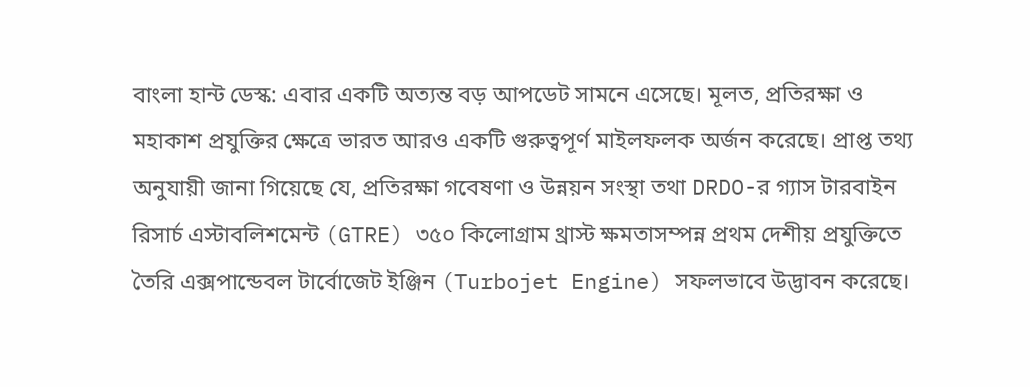বাংলা হান্ট ডেস্ক: এবার একটি অত্যন্ত বড় আপডেট সামনে এসেছে। মূলত, প্রতিরক্ষা ও মহাকাশ প্রযুক্তির ক্ষেত্রে ভারত আরও একটি গুরুত্বপূর্ণ মাইলফলক অর্জন করেছে। প্রাপ্ত তথ্য অনুযায়ী জানা গিয়েছে যে, প্রতিরক্ষা গবেষণা ও উন্নয়ন সংস্থা তথা DRDO-র গ্যাস টারবাইন রিসার্চ এস্টাবলিশমেন্ট (GTRE) ৩৫০ কিলোগ্রাম থ্রাস্ট ক্ষমতাসম্পন্ন প্রথম দেশীয় প্রযুক্তিতে তৈরি এক্সপান্ডেবল টার্বোজেট ইঞ্জিন (Turbojet Engine) সফলভাবে উদ্ভাবন করেছে।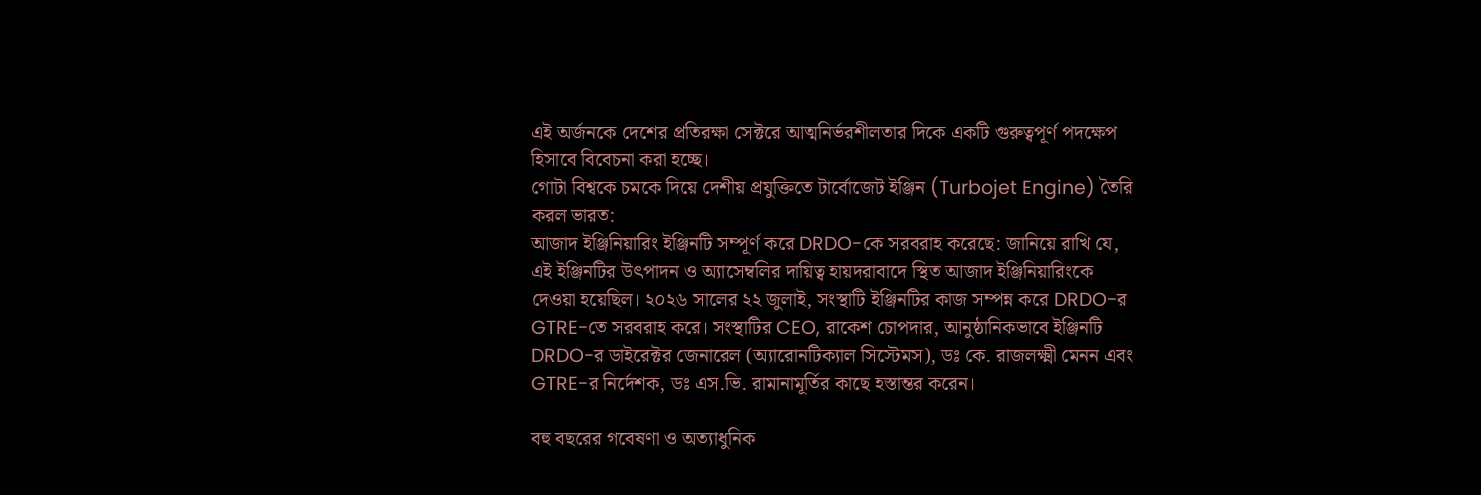এই অর্জনকে দেশের প্রতিরক্ষা সেক্টরে আত্মনির্ভরশীলতার দিকে একটি গুরুত্বপূর্ণ পদক্ষেপ হিসাবে বিবেচনা করা হচ্ছে।
গোটা বিশ্বকে চমকে দিয়ে দেশীয় প্রযুক্তিতে টার্বোজেট ইঞ্জিন (Turbojet Engine) তৈরি করল ভারত:
আজাদ ইঞ্জিনিয়ারিং ইঞ্জিনটি সম্পূর্ণ করে DRDO-কে সরবরাহ করেছে: জানিয়ে রাখি যে, এই ইঞ্জিনটির উৎপাদন ও অ্যাসেম্বলির দায়িত্ব হায়দরাবাদে স্থিত আজাদ ইঞ্জিনিয়ারিংকে দেওয়া হয়েছিল। ২০২৬ সালের ২২ জুলাই, সংস্থাটি ইঞ্জিনটির কাজ সম্পন্ন করে DRDO-র GTRE-তে সরবরাহ করে। সংস্থাটির CEO, রাকেশ চোপদার, আনুষ্ঠানিকভাবে ইঞ্জিনটি DRDO-র ডাইরেক্টর জেনারেল (অ্যারোনটিক্যাল সিস্টেমস), ডঃ কে. রাজলক্ষ্মী মেনন এবং GTRE-র নির্দেশক, ডঃ এস.ভি. রামানামূর্তির কাছে হস্তান্তর করেন।

বহু বছরের গবেষণা ও অত্যাধুনিক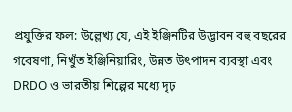প্রযুক্তির ফল: উল্লেখ্য যে, এই ইঞ্জিনটির উদ্ভাবন বহু বছরের গবেষণা, নিখুঁত ইঞ্জিনিয়ারিং, উন্নত উৎপাদন ব্যবস্থা এবং DRDO ও ভারতীয় শিল্পের মধ্যে দৃঢ়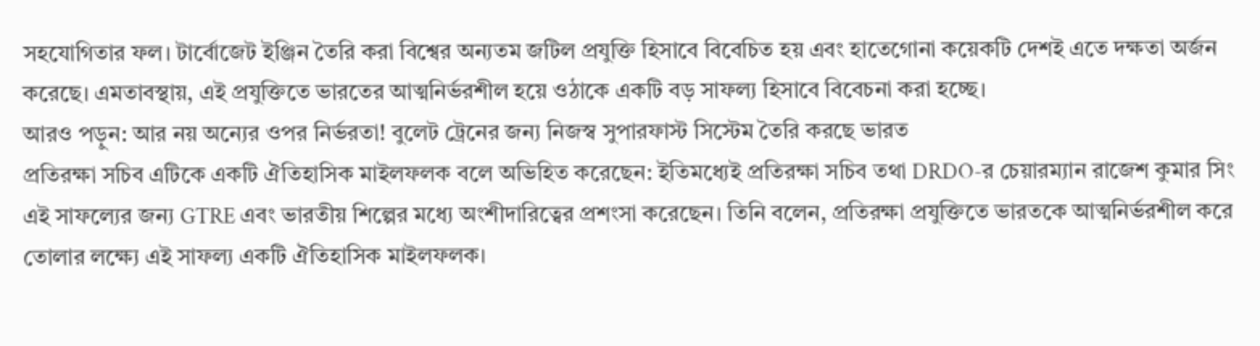সহযোগিতার ফল। টার্বোজেট ইঞ্জিন তৈরি করা বিশ্বের অন্যতম জটিল প্রযুক্তি হিসাবে বিবেচিত হয় এবং হাতেগোনা কয়েকটি দেশই এতে দক্ষতা অর্জন করেছে। এমতাবস্থায়, এই প্রযুক্তিতে ভারতের আত্মনির্ভরশীল হয়ে ওঠাকে একটি বড় সাফল্য হিসাবে বিবেচনা করা হচ্ছে।
আরও পড়ুন: আর নয় অন্যের ওপর নির্ভরতা! বুলেট ট্রেনের জন্য নিজস্ব সুপারফাস্ট সিস্টেম তৈরি করছে ভারত
প্রতিরক্ষা সচিব এটিকে একটি ঐতিহাসিক মাইলফলক বলে অভিহিত করেছেন: ইতিমধ্যেই প্রতিরক্ষা সচিব তথা DRDO-র চেয়ারম্যান রাজেশ কুমার সিং এই সাফল্যের জন্য GTRE এবং ভারতীয় শিল্পের মধ্যে অংশীদারিত্বের প্রশংসা করেছেন। তিনি বলেন, প্রতিরক্ষা প্রযুক্তিতে ভারতকে আত্মনির্ভরশীল করে তোলার লক্ষ্যে এই সাফল্য একটি ঐতিহাসিক মাইলফলক।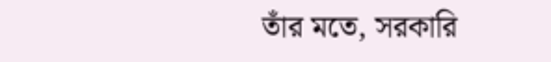তাঁর মতে, সরকারি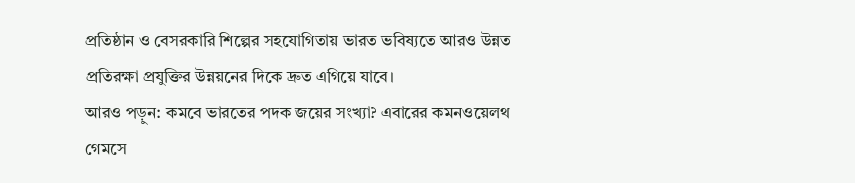প্রতিষ্ঠান ও বেসরকারি শিল্পের সহযোগিতায় ভারত ভবিষ্যতে আরও উন্নত প্রতিরক্ষা প্রযুক্তির উন্নয়নের দিকে দ্রুত এগিয়ে যাবে।
আরও পড়ুন: কমবে ভারতের পদক জয়ের সংখ্যা? এবারের কমনওয়েলথ গেমসে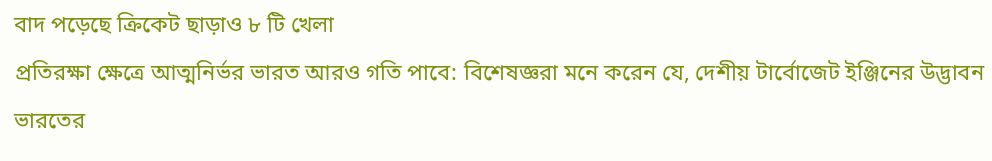বাদ পড়েছে ক্রিকেট ছাড়াও ৮ টি খেলা
প্রতিরক্ষা ক্ষেত্রে আত্মনির্ভর ভারত আরও গতি পাবে: বিশেষজ্ঞরা মনে করেন যে, দেশীয় টার্বোজেট ইঞ্জিনের উদ্ভাবন ভারতের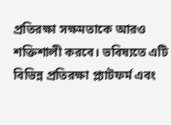প্রতিরক্ষা সক্ষমতাকে আরও শক্তিশালী করবে। ভবিষ্যতে এটি বিভিন্ন প্রতিরক্ষা প্ল্যাটফর্ম এবং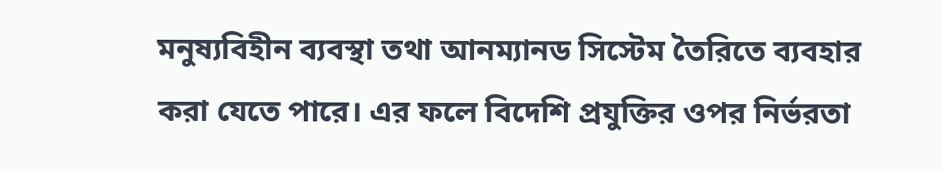মনুষ্যবিহীন ব্যবস্থা তথা আনম্যানড সিস্টেম তৈরিতে ব্যবহার করা যেতে পারে। এর ফলে বিদেশি প্রযুক্তির ওপর নির্ভরতা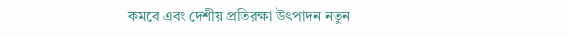কমবে এবং দেশীয় প্রতিরক্ষা উৎপাদন নতুন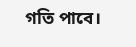গতি পাবে।